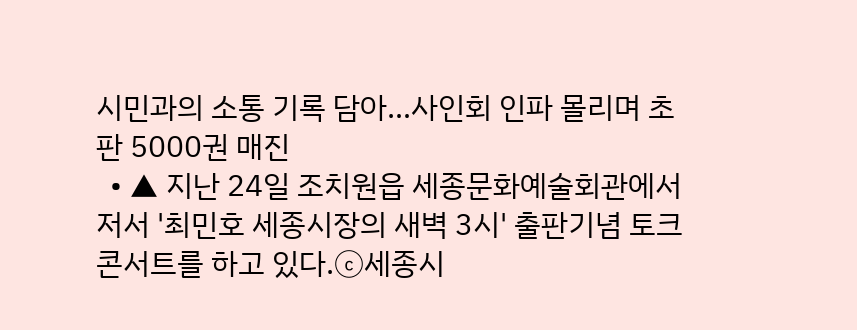시민과의 소통 기록 담아…사인회 인파 몰리며 초판 5000권 매진
  • ▲ 지난 24일 조치원읍 세종문화예술회관에서 저서 '최민호 세종시장의 새벽 3시' 출판기념 토크콘서트를 하고 있다.ⓒ세종시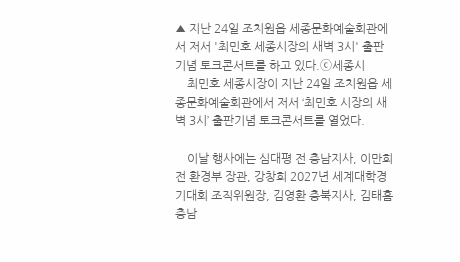▲ 지난 24일 조치원읍 세종문화예술회관에서 저서 '최민호 세종시장의 새벽 3시' 출판기념 토크콘서트를 하고 있다.ⓒ세종시
    최민호 세종시장이 지난 24일 조치원읍 세종문화예술회관에서 저서 ‘최민호 시장의 새벽 3시’ 출판기념 토크콘서트를 열었다.

    이날 행사에는 심대평 전 충남지사, 이만희 전 환경부 장관, 강창희 2027년 세계대학경기대회 조직위원장, 김영환 충북지사, 김태흠 충남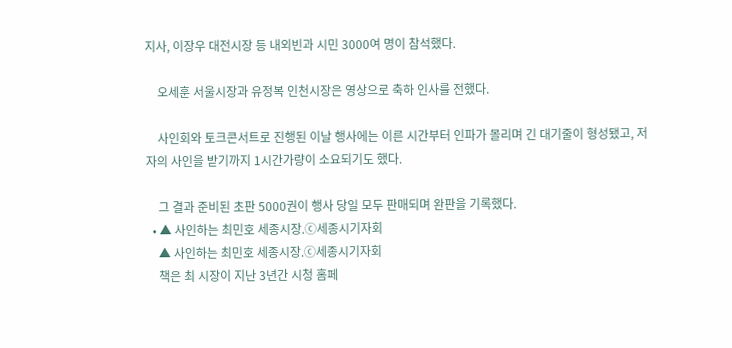지사, 이장우 대전시장 등 내외빈과 시민 3000여 명이 참석했다.

    오세훈 서울시장과 유정복 인천시장은 영상으로 축하 인사를 전했다.

    사인회와 토크콘서트로 진행된 이날 행사에는 이른 시간부터 인파가 몰리며 긴 대기줄이 형성됐고, 저자의 사인을 받기까지 1시간가량이 소요되기도 했다.

    그 결과 준비된 초판 5000권이 행사 당일 모두 판매되며 완판을 기록했다.
  • ▲ 사인하는 최민호 세종시장.ⓒ세종시기자회
    ▲ 사인하는 최민호 세종시장.ⓒ세종시기자회
    책은 최 시장이 지난 3년간 시청 홈페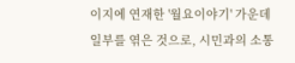이지에 연재한 '월요이야기' 가운데 일부를 엮은 것으로, 시민과의 소통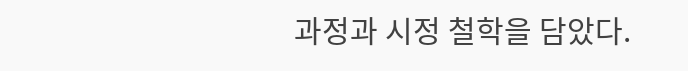과정과 시정 철학을 담았다.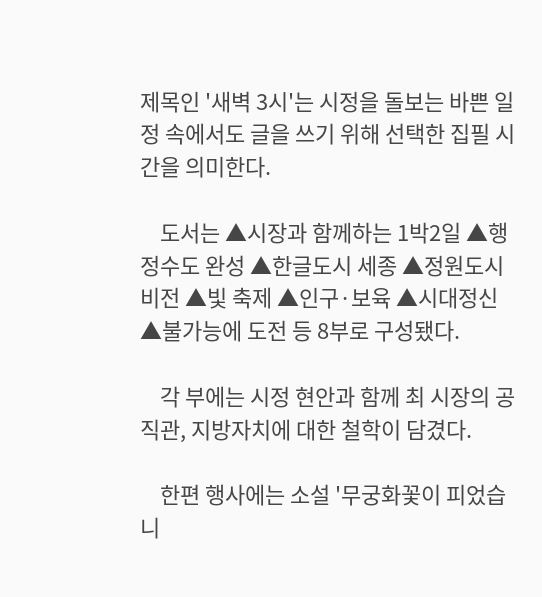제목인 '새벽 3시'는 시정을 돌보는 바쁜 일정 속에서도 글을 쓰기 위해 선택한 집필 시간을 의미한다.

    도서는 ▲시장과 함께하는 1박2일 ▲행정수도 완성 ▲한글도시 세종 ▲정원도시 비전 ▲빛 축제 ▲인구·보육 ▲시대정신 ▲불가능에 도전 등 8부로 구성됐다.

    각 부에는 시정 현안과 함께 최 시장의 공직관, 지방자치에 대한 철학이 담겼다.

    한편 행사에는 소설 '무궁화꽃이 피었습니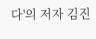다'의 저자 김진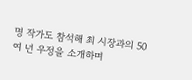명 작가도 참석해 최 시장과의 50여 년 우정을 소개하며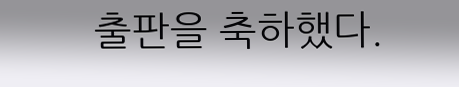출판을 축하했다.